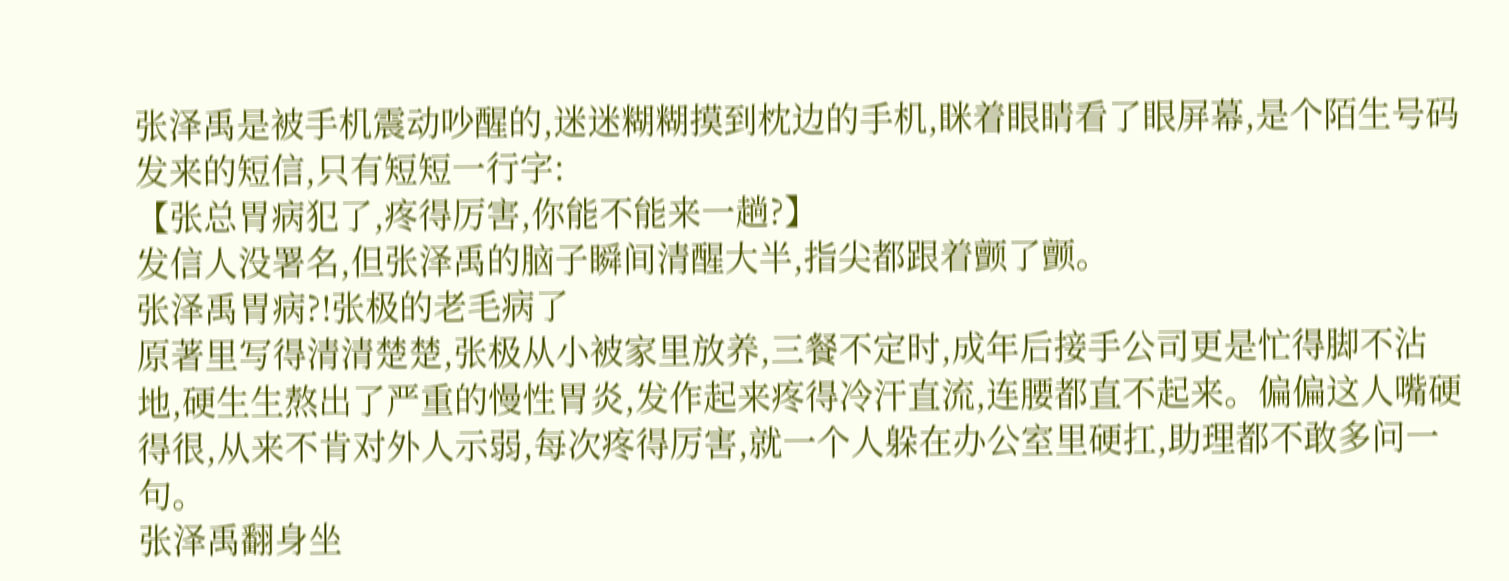张泽禹是被手机震动吵醒的,迷迷糊糊摸到枕边的手机,眯着眼睛看了眼屏幕,是个陌生号码发来的短信,只有短短一行字:
【张总胃病犯了,疼得厉害,你能不能来一趟?】
发信人没署名,但张泽禹的脑子瞬间清醒大半,指尖都跟着颤了颤。
张泽禹胃病?!张极的老毛病了
原著里写得清清楚楚,张极从小被家里放养,三餐不定时,成年后接手公司更是忙得脚不沾地,硬生生熬出了严重的慢性胃炎,发作起来疼得冷汗直流,连腰都直不起来。偏偏这人嘴硬得很,从来不肯对外人示弱,每次疼得厉害,就一个人躲在办公室里硬扛,助理都不敢多问一句。
张泽禹翻身坐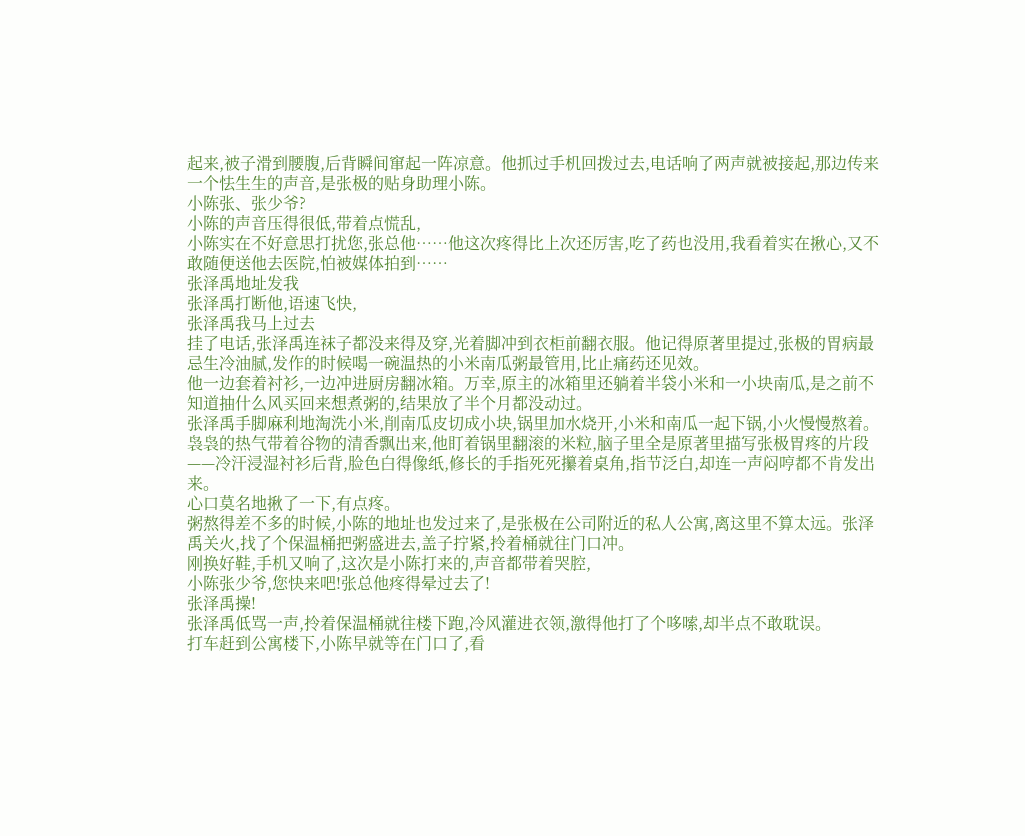起来,被子滑到腰腹,后背瞬间窜起一阵凉意。他抓过手机回拨过去,电话响了两声就被接起,那边传来一个怯生生的声音,是张极的贴身助理小陈。
小陈张、张少爷?
小陈的声音压得很低,带着点慌乱,
小陈实在不好意思打扰您,张总他……他这次疼得比上次还厉害,吃了药也没用,我看着实在揪心,又不敢随便送他去医院,怕被媒体拍到……
张泽禹地址发我
张泽禹打断他,语速飞快,
张泽禹我马上过去
挂了电话,张泽禹连袜子都没来得及穿,光着脚冲到衣柜前翻衣服。他记得原著里提过,张极的胃病最忌生冷油腻,发作的时候喝一碗温热的小米南瓜粥最管用,比止痛药还见效。
他一边套着衬衫,一边冲进厨房翻冰箱。万幸,原主的冰箱里还躺着半袋小米和一小块南瓜,是之前不知道抽什么风买回来想煮粥的,结果放了半个月都没动过。
张泽禹手脚麻利地淘洗小米,削南瓜皮切成小块,锅里加水烧开,小米和南瓜一起下锅,小火慢慢熬着。袅袅的热气带着谷物的清香飘出来,他盯着锅里翻滚的米粒,脑子里全是原著里描写张极胃疼的片段——冷汗浸湿衬衫后背,脸色白得像纸,修长的手指死死攥着桌角,指节泛白,却连一声闷哼都不肯发出来。
心口莫名地揪了一下,有点疼。
粥熬得差不多的时候,小陈的地址也发过来了,是张极在公司附近的私人公寓,离这里不算太远。张泽禹关火,找了个保温桶把粥盛进去,盖子拧紧,拎着桶就往门口冲。
刚换好鞋,手机又响了,这次是小陈打来的,声音都带着哭腔,
小陈张少爷,您快来吧!张总他疼得晕过去了!
张泽禹操!
张泽禹低骂一声,拎着保温桶就往楼下跑,冷风灌进衣领,激得他打了个哆嗦,却半点不敢耽误。
打车赶到公寓楼下,小陈早就等在门口了,看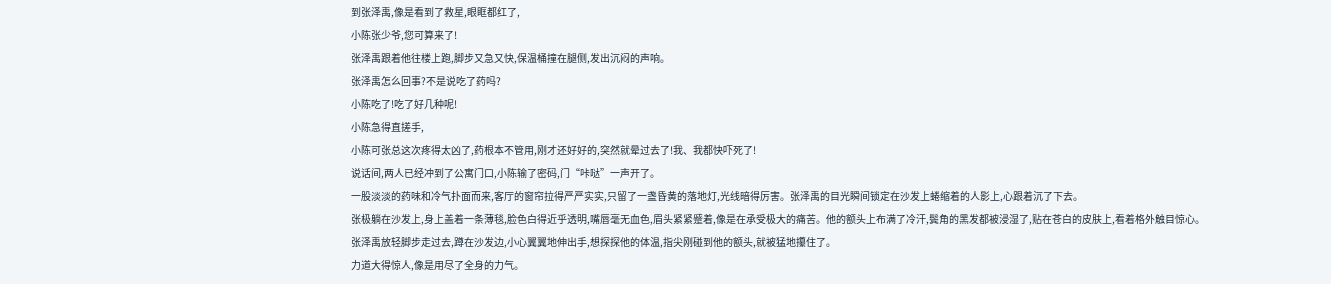到张泽禹,像是看到了救星,眼眶都红了,
小陈张少爷,您可算来了!
张泽禹跟着他往楼上跑,脚步又急又快,保温桶撞在腿侧,发出沉闷的声响。
张泽禹怎么回事?不是说吃了药吗?
小陈吃了!吃了好几种呢!
小陈急得直搓手,
小陈可张总这次疼得太凶了,药根本不管用,刚才还好好的,突然就晕过去了!我、我都快吓死了!
说话间,两人已经冲到了公寓门口,小陈输了密码,门“咔哒”一声开了。
一股淡淡的药味和冷气扑面而来,客厅的窗帘拉得严严实实,只留了一盏昏黄的落地灯,光线暗得厉害。张泽禹的目光瞬间锁定在沙发上蜷缩着的人影上,心跟着沉了下去。
张极躺在沙发上,身上盖着一条薄毯,脸色白得近乎透明,嘴唇毫无血色,眉头紧紧蹙着,像是在承受极大的痛苦。他的额头上布满了冷汗,鬓角的黑发都被浸湿了,贴在苍白的皮肤上,看着格外触目惊心。
张泽禹放轻脚步走过去,蹲在沙发边,小心翼翼地伸出手,想探探他的体温,指尖刚碰到他的额头,就被猛地攥住了。
力道大得惊人,像是用尽了全身的力气。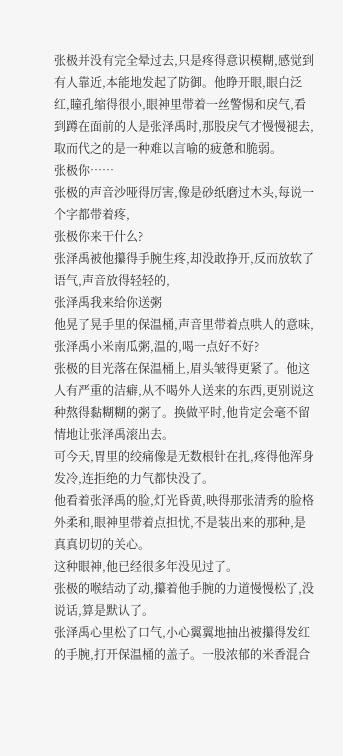张极并没有完全晕过去,只是疼得意识模糊,感觉到有人靠近,本能地发起了防御。他睁开眼,眼白泛红,瞳孔缩得很小,眼神里带着一丝警惕和戾气,看到蹲在面前的人是张泽禹时,那股戾气才慢慢褪去,取而代之的是一种难以言喻的疲惫和脆弱。
张极你……
张极的声音沙哑得厉害,像是砂纸磨过木头,每说一个字都带着疼,
张极你来干什么?
张泽禹被他攥得手腕生疼,却没敢挣开,反而放软了语气,声音放得轻轻的,
张泽禹我来给你送粥
他晃了晃手里的保温桶,声音里带着点哄人的意味,
张泽禹小米南瓜粥,温的,喝一点好不好?
张极的目光落在保温桶上,眉头皱得更紧了。他这人有严重的洁癖,从不喝外人送来的东西,更别说这种熬得黏糊糊的粥了。换做平时,他肯定会毫不留情地让张泽禹滚出去。
可今天,胃里的绞痛像是无数根针在扎,疼得他浑身发冷,连拒绝的力气都快没了。
他看着张泽禹的脸,灯光昏黄,映得那张清秀的脸格外柔和,眼神里带着点担忧,不是装出来的那种,是真真切切的关心。
这种眼神,他已经很多年没见过了。
张极的喉结动了动,攥着他手腕的力道慢慢松了,没说话,算是默认了。
张泽禹心里松了口气,小心翼翼地抽出被攥得发红的手腕,打开保温桶的盖子。一股浓郁的米香混合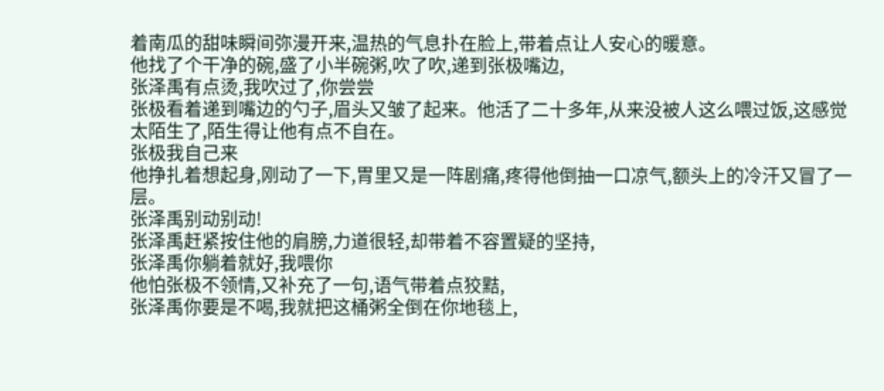着南瓜的甜味瞬间弥漫开来,温热的气息扑在脸上,带着点让人安心的暖意。
他找了个干净的碗,盛了小半碗粥,吹了吹,递到张极嘴边,
张泽禹有点烫,我吹过了,你尝尝
张极看着递到嘴边的勺子,眉头又皱了起来。他活了二十多年,从来没被人这么喂过饭,这感觉太陌生了,陌生得让他有点不自在。
张极我自己来
他挣扎着想起身,刚动了一下,胃里又是一阵剧痛,疼得他倒抽一口凉气,额头上的冷汗又冒了一层。
张泽禹别动别动!
张泽禹赶紧按住他的肩膀,力道很轻,却带着不容置疑的坚持,
张泽禹你躺着就好,我喂你
他怕张极不领情,又补充了一句,语气带着点狡黠,
张泽禹你要是不喝,我就把这桶粥全倒在你地毯上,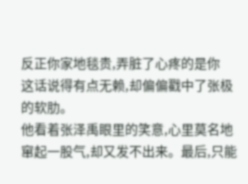反正你家地毯贵,弄脏了心疼的是你
这话说得有点无赖,却偏偏戳中了张极的软肋。
他看着张泽禹眼里的笑意,心里莫名地窜起一股气,却又发不出来。最后,只能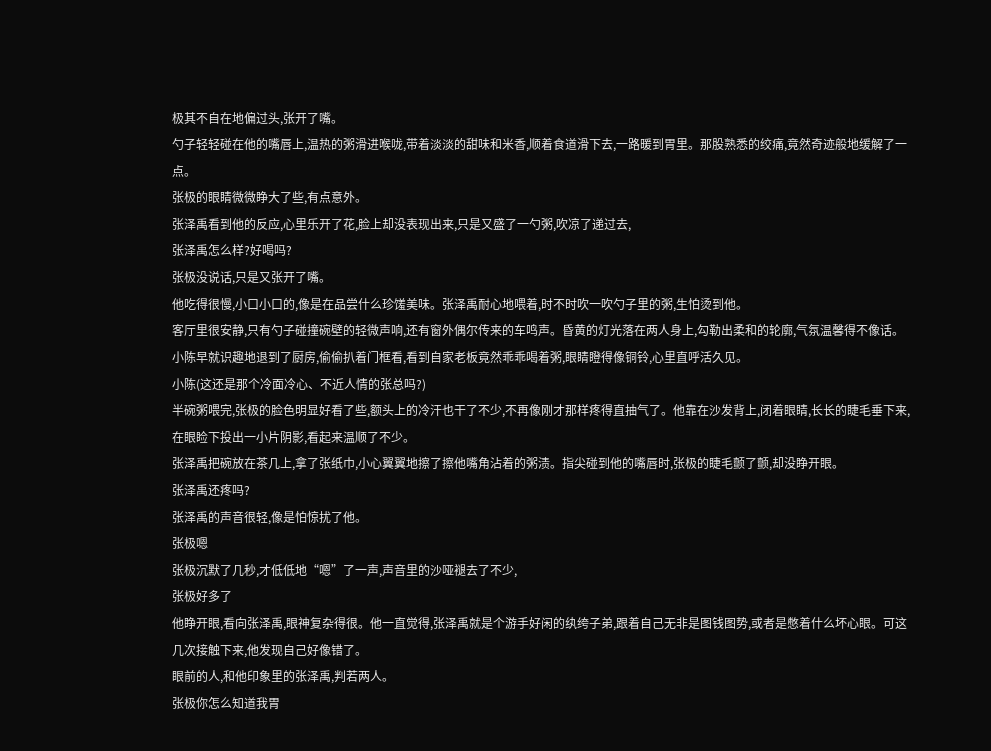极其不自在地偏过头,张开了嘴。
勺子轻轻碰在他的嘴唇上,温热的粥滑进喉咙,带着淡淡的甜味和米香,顺着食道滑下去,一路暖到胃里。那股熟悉的绞痛,竟然奇迹般地缓解了一点。
张极的眼睛微微睁大了些,有点意外。
张泽禹看到他的反应,心里乐开了花,脸上却没表现出来,只是又盛了一勺粥,吹凉了递过去,
张泽禹怎么样?好喝吗?
张极没说话,只是又张开了嘴。
他吃得很慢,小口小口的,像是在品尝什么珍馐美味。张泽禹耐心地喂着,时不时吹一吹勺子里的粥,生怕烫到他。
客厅里很安静,只有勺子碰撞碗壁的轻微声响,还有窗外偶尔传来的车鸣声。昏黄的灯光落在两人身上,勾勒出柔和的轮廓,气氛温馨得不像话。
小陈早就识趣地退到了厨房,偷偷扒着门框看,看到自家老板竟然乖乖喝着粥,眼睛瞪得像铜铃,心里直呼活久见。
小陈(这还是那个冷面冷心、不近人情的张总吗?)
半碗粥喂完,张极的脸色明显好看了些,额头上的冷汗也干了不少,不再像刚才那样疼得直抽气了。他靠在沙发背上,闭着眼睛,长长的睫毛垂下来,在眼睑下投出一小片阴影,看起来温顺了不少。
张泽禹把碗放在茶几上,拿了张纸巾,小心翼翼地擦了擦他嘴角沾着的粥渍。指尖碰到他的嘴唇时,张极的睫毛颤了颤,却没睁开眼。
张泽禹还疼吗?
张泽禹的声音很轻,像是怕惊扰了他。
张极嗯
张极沉默了几秒,才低低地“嗯”了一声,声音里的沙哑褪去了不少,
张极好多了
他睁开眼,看向张泽禹,眼神复杂得很。他一直觉得,张泽禹就是个游手好闲的纨绔子弟,跟着自己无非是图钱图势,或者是憋着什么坏心眼。可这几次接触下来,他发现自己好像错了。
眼前的人,和他印象里的张泽禹,判若两人。
张极你怎么知道我胃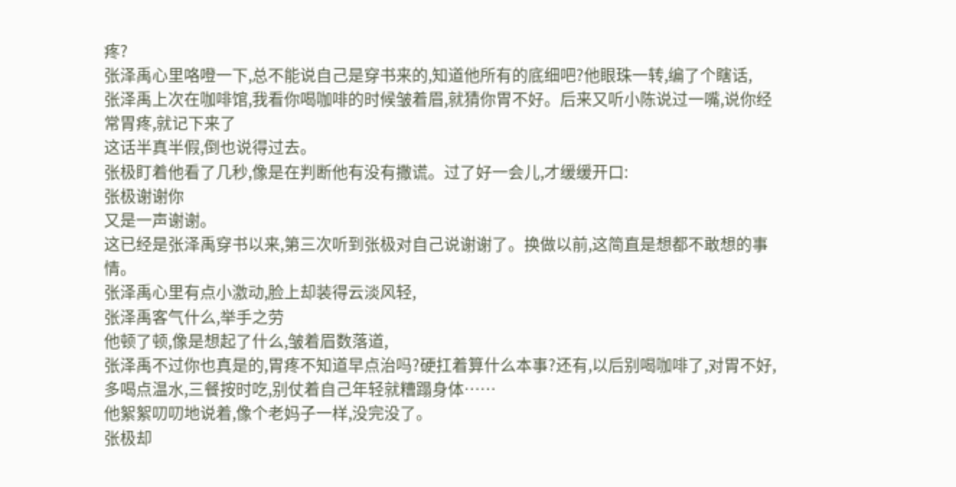疼?
张泽禹心里咯噔一下,总不能说自己是穿书来的,知道他所有的底细吧?他眼珠一转,编了个瞎话,
张泽禹上次在咖啡馆,我看你喝咖啡的时候皱着眉,就猜你胃不好。后来又听小陈说过一嘴,说你经常胃疼,就记下来了
这话半真半假,倒也说得过去。
张极盯着他看了几秒,像是在判断他有没有撒谎。过了好一会儿,才缓缓开口:
张极谢谢你
又是一声谢谢。
这已经是张泽禹穿书以来,第三次听到张极对自己说谢谢了。换做以前,这简直是想都不敢想的事情。
张泽禹心里有点小激动,脸上却装得云淡风轻,
张泽禹客气什么,举手之劳
他顿了顿,像是想起了什么,皱着眉数落道,
张泽禹不过你也真是的,胃疼不知道早点治吗?硬扛着算什么本事?还有,以后别喝咖啡了,对胃不好,多喝点温水,三餐按时吃,别仗着自己年轻就糟蹋身体……
他絮絮叨叨地说着,像个老妈子一样,没完没了。
张极却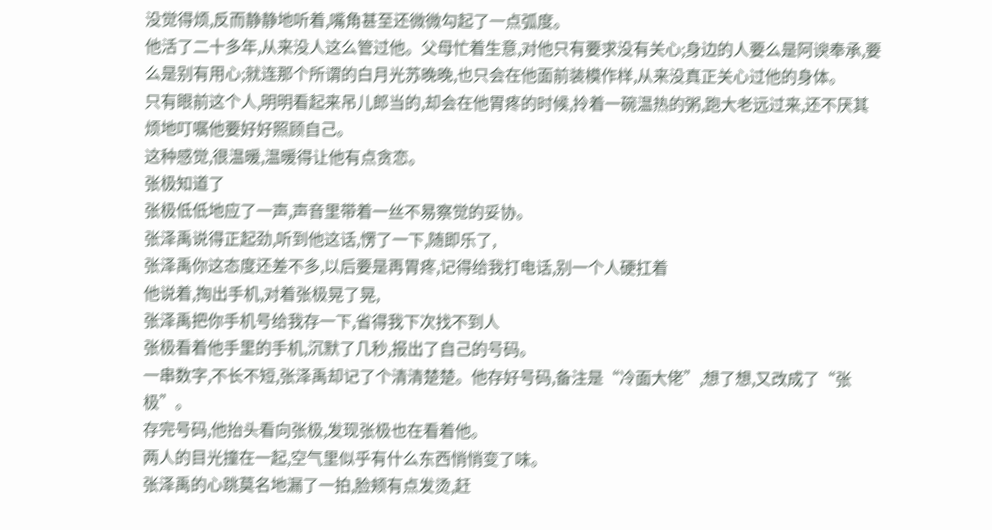没觉得烦,反而静静地听着,嘴角甚至还微微勾起了一点弧度。
他活了二十多年,从来没人这么管过他。父母忙着生意,对他只有要求没有关心;身边的人要么是阿谀奉承,要么是别有用心;就连那个所谓的白月光苏晚晚,也只会在他面前装模作样,从来没真正关心过他的身体。
只有眼前这个人,明明看起来吊儿郎当的,却会在他胃疼的时候,拎着一碗温热的粥,跑大老远过来,还不厌其烦地叮嘱他要好好照顾自己。
这种感觉,很温暖,温暖得让他有点贪恋。
张极知道了
张极低低地应了一声,声音里带着一丝不易察觉的妥协。
张泽禹说得正起劲,听到他这话,愣了一下,随即乐了,
张泽禹你这态度还差不多,以后要是再胃疼,记得给我打电话,别一个人硬扛着
他说着,掏出手机,对着张极晃了晃,
张泽禹把你手机号给我存一下,省得我下次找不到人
张极看着他手里的手机,沉默了几秒,报出了自己的号码。
一串数字,不长不短,张泽禹却记了个清清楚楚。他存好号码,备注是“冷面大佬”,想了想,又改成了“张极”。
存完号码,他抬头看向张极,发现张极也在看着他。
两人的目光撞在一起,空气里似乎有什么东西悄悄变了味。
张泽禹的心跳莫名地漏了一拍,脸颊有点发烫,赶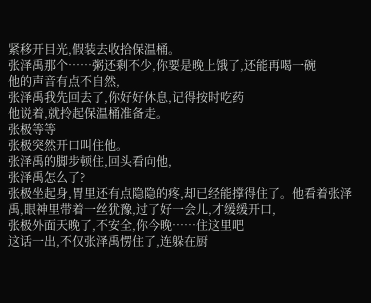紧移开目光,假装去收拾保温桶。
张泽禹那个……粥还剩不少,你要是晚上饿了,还能再喝一碗
他的声音有点不自然,
张泽禹我先回去了,你好好休息,记得按时吃药
他说着,就拎起保温桶准备走。
张极等等
张极突然开口叫住他。
张泽禹的脚步顿住,回头看向他,
张泽禹怎么了?
张极坐起身,胃里还有点隐隐的疼,却已经能撑得住了。他看着张泽禹,眼神里带着一丝犹豫,过了好一会儿,才缓缓开口,
张极外面天晚了,不安全,你今晚……住这里吧
这话一出,不仅张泽禹愣住了,连躲在厨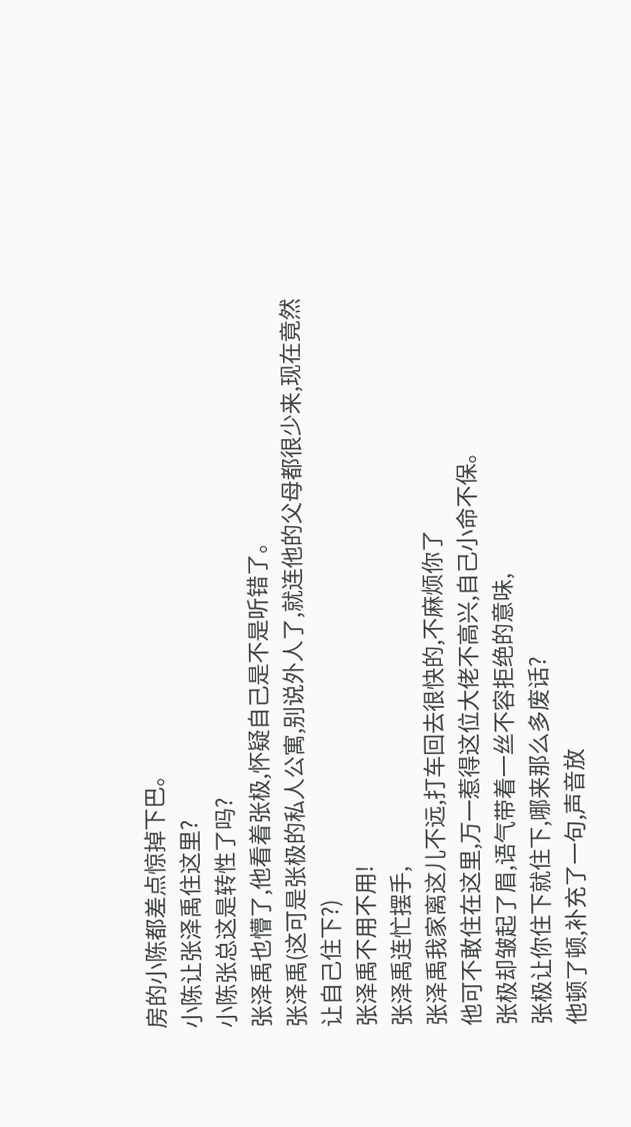房的小陈都差点惊掉下巴。
小陈让张泽禹住这里?
小陈张总这是转性了吗?
张泽禹也懵了,他看着张极,怀疑自己是不是听错了。
张泽禹(这可是张极的私人公寓,别说外人了,就连他的父母都很少来,现在竟然让自己住下?)
张泽禹不用不用!
张泽禹连忙摆手,
张泽禹我家离这儿不远,打车回去很快的,不麻烦你了
他可不敢住在这里,万一惹得这位大佬不高兴,自己小命不保。
张极却皱起了眉,语气带着一丝不容拒绝的意味,
张极让你住下就住下,哪来那么多废话?
他顿了顿,补充了一句,声音放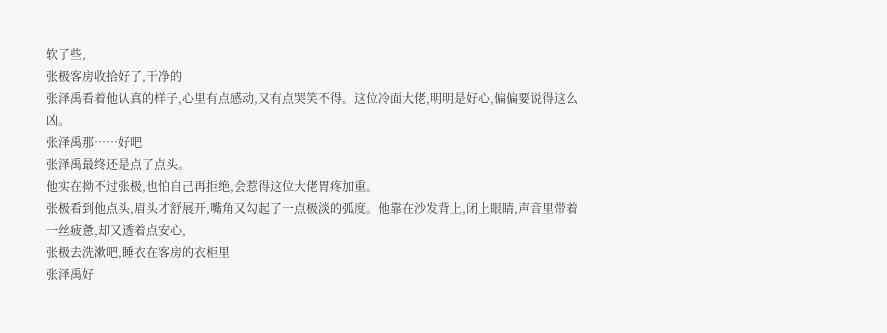软了些,
张极客房收拾好了,干净的
张泽禹看着他认真的样子,心里有点感动,又有点哭笑不得。这位冷面大佬,明明是好心,偏偏要说得这么凶。
张泽禹那……好吧
张泽禹最终还是点了点头。
他实在拗不过张极,也怕自己再拒绝,会惹得这位大佬胃疼加重。
张极看到他点头,眉头才舒展开,嘴角又勾起了一点极淡的弧度。他靠在沙发背上,闭上眼睛,声音里带着一丝疲惫,却又透着点安心,
张极去洗漱吧,睡衣在客房的衣柜里
张泽禹好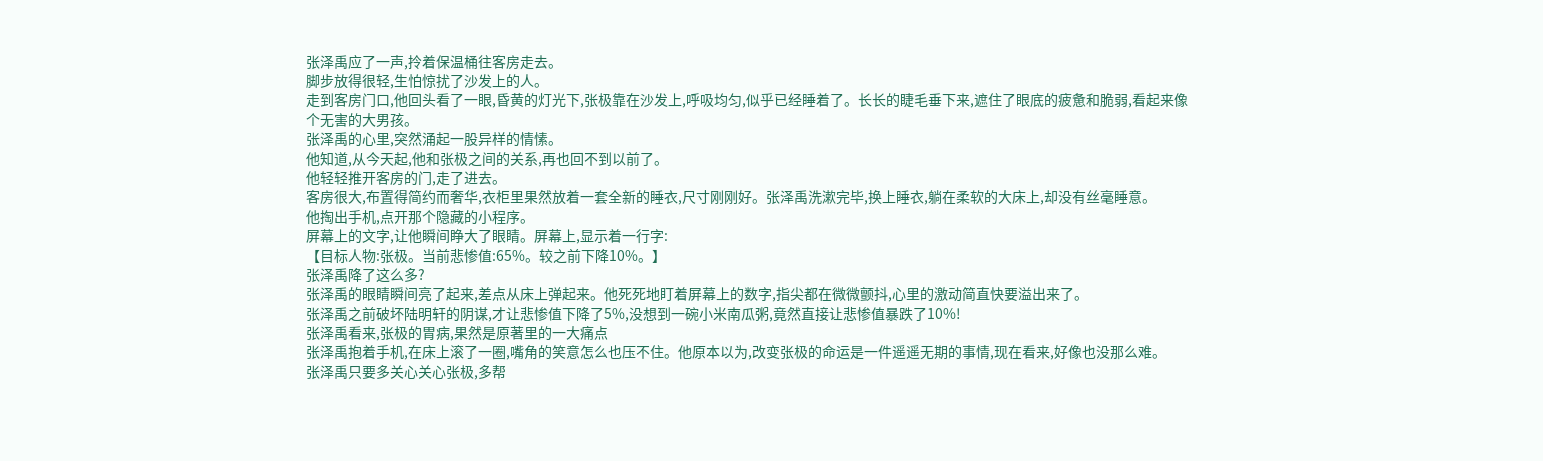张泽禹应了一声,拎着保温桶往客房走去。
脚步放得很轻,生怕惊扰了沙发上的人。
走到客房门口,他回头看了一眼,昏黄的灯光下,张极靠在沙发上,呼吸均匀,似乎已经睡着了。长长的睫毛垂下来,遮住了眼底的疲惫和脆弱,看起来像个无害的大男孩。
张泽禹的心里,突然涌起一股异样的情愫。
他知道,从今天起,他和张极之间的关系,再也回不到以前了。
他轻轻推开客房的门,走了进去。
客房很大,布置得简约而奢华,衣柜里果然放着一套全新的睡衣,尺寸刚刚好。张泽禹洗漱完毕,换上睡衣,躺在柔软的大床上,却没有丝毫睡意。
他掏出手机,点开那个隐藏的小程序。
屏幕上的文字,让他瞬间睁大了眼睛。屏幕上,显示着一行字:
【目标人物:张极。当前悲惨值:65%。较之前下降10%。】
张泽禹降了这么多?
张泽禹的眼睛瞬间亮了起来,差点从床上弹起来。他死死地盯着屏幕上的数字,指尖都在微微颤抖,心里的激动简直快要溢出来了。
张泽禹之前破坏陆明轩的阴谋,才让悲惨值下降了5%,没想到一碗小米南瓜粥,竟然直接让悲惨值暴跌了10%!
张泽禹看来,张极的胃病,果然是原著里的一大痛点
张泽禹抱着手机,在床上滚了一圈,嘴角的笑意怎么也压不住。他原本以为,改变张极的命运是一件遥遥无期的事情,现在看来,好像也没那么难。
张泽禹只要多关心关心张极,多帮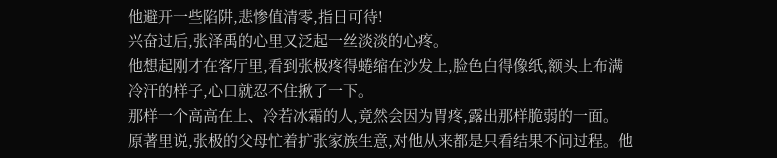他避开一些陷阱,悲惨值清零,指日可待!
兴奋过后,张泽禹的心里又泛起一丝淡淡的心疼。
他想起刚才在客厅里,看到张极疼得蜷缩在沙发上,脸色白得像纸,额头上布满冷汗的样子,心口就忍不住揪了一下。
那样一个高高在上、冷若冰霜的人,竟然会因为胃疼,露出那样脆弱的一面。
原著里说,张极的父母忙着扩张家族生意,对他从来都是只看结果不问过程。他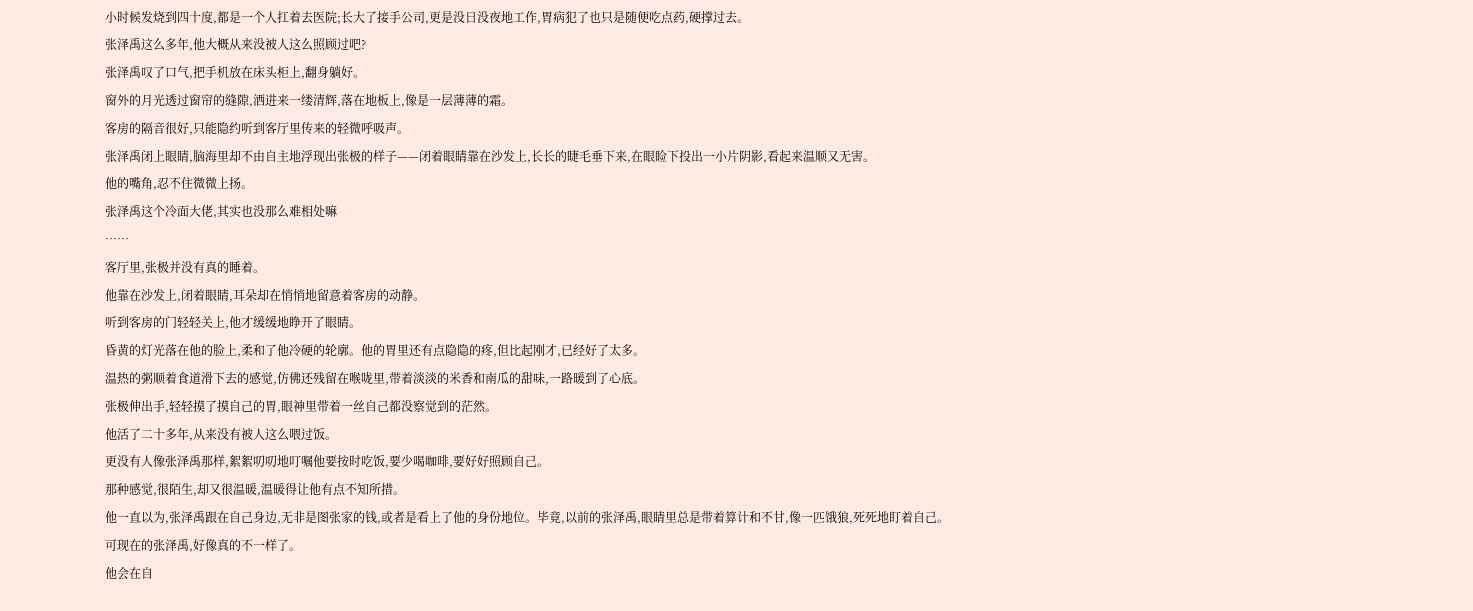小时候发烧到四十度,都是一个人扛着去医院;长大了接手公司,更是没日没夜地工作,胃病犯了也只是随便吃点药,硬撑过去。
张泽禹这么多年,他大概从来没被人这么照顾过吧?
张泽禹叹了口气,把手机放在床头柜上,翻身躺好。
窗外的月光透过窗帘的缝隙,洒进来一缕清辉,落在地板上,像是一层薄薄的霜。
客房的隔音很好,只能隐约听到客厅里传来的轻微呼吸声。
张泽禹闭上眼睛,脑海里却不由自主地浮现出张极的样子——闭着眼睛靠在沙发上,长长的睫毛垂下来,在眼睑下投出一小片阴影,看起来温顺又无害。
他的嘴角,忍不住微微上扬。
张泽禹这个冷面大佬,其实也没那么难相处嘛
……
客厅里,张极并没有真的睡着。
他靠在沙发上,闭着眼睛,耳朵却在悄悄地留意着客房的动静。
听到客房的门轻轻关上,他才缓缓地睁开了眼睛。
昏黄的灯光落在他的脸上,柔和了他冷硬的轮廓。他的胃里还有点隐隐的疼,但比起刚才,已经好了太多。
温热的粥顺着食道滑下去的感觉,仿佛还残留在喉咙里,带着淡淡的米香和南瓜的甜味,一路暖到了心底。
张极伸出手,轻轻摸了摸自己的胃,眼神里带着一丝自己都没察觉到的茫然。
他活了二十多年,从来没有被人这么喂过饭。
更没有人像张泽禹那样,絮絮叨叨地叮嘱他要按时吃饭,要少喝咖啡,要好好照顾自己。
那种感觉,很陌生,却又很温暖,温暖得让他有点不知所措。
他一直以为,张泽禹跟在自己身边,无非是图张家的钱,或者是看上了他的身份地位。毕竟,以前的张泽禹,眼睛里总是带着算计和不甘,像一匹饿狼,死死地盯着自己。
可现在的张泽禹,好像真的不一样了。
他会在自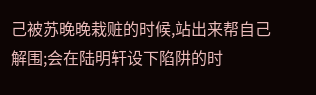己被苏晚晚栽赃的时候,站出来帮自己解围;会在陆明轩设下陷阱的时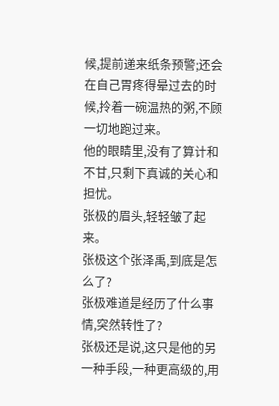候,提前递来纸条预警;还会在自己胃疼得晕过去的时候,拎着一碗温热的粥,不顾一切地跑过来。
他的眼睛里,没有了算计和不甘,只剩下真诚的关心和担忧。
张极的眉头,轻轻皱了起来。
张极这个张泽禹,到底是怎么了?
张极难道是经历了什么事情,突然转性了?
张极还是说,这只是他的另一种手段,一种更高级的,用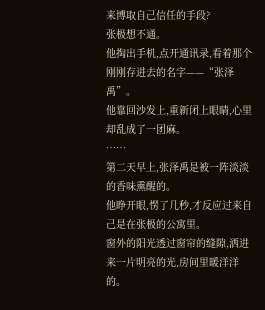来博取自己信任的手段?
张极想不通。
他掏出手机,点开通讯录,看着那个刚刚存进去的名字——“张泽禹”。
他靠回沙发上,重新闭上眼睛,心里却乱成了一团麻。
……
第二天早上,张泽禹是被一阵淡淡的香味熏醒的。
他睁开眼,愣了几秒,才反应过来自己是在张极的公寓里。
窗外的阳光透过窗帘的缝隙,洒进来一片明亮的光,房间里暖洋洋的。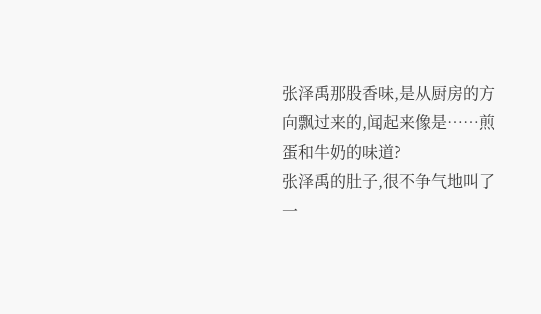张泽禹那股香味,是从厨房的方向飘过来的,闻起来像是……煎蛋和牛奶的味道?
张泽禹的肚子,很不争气地叫了一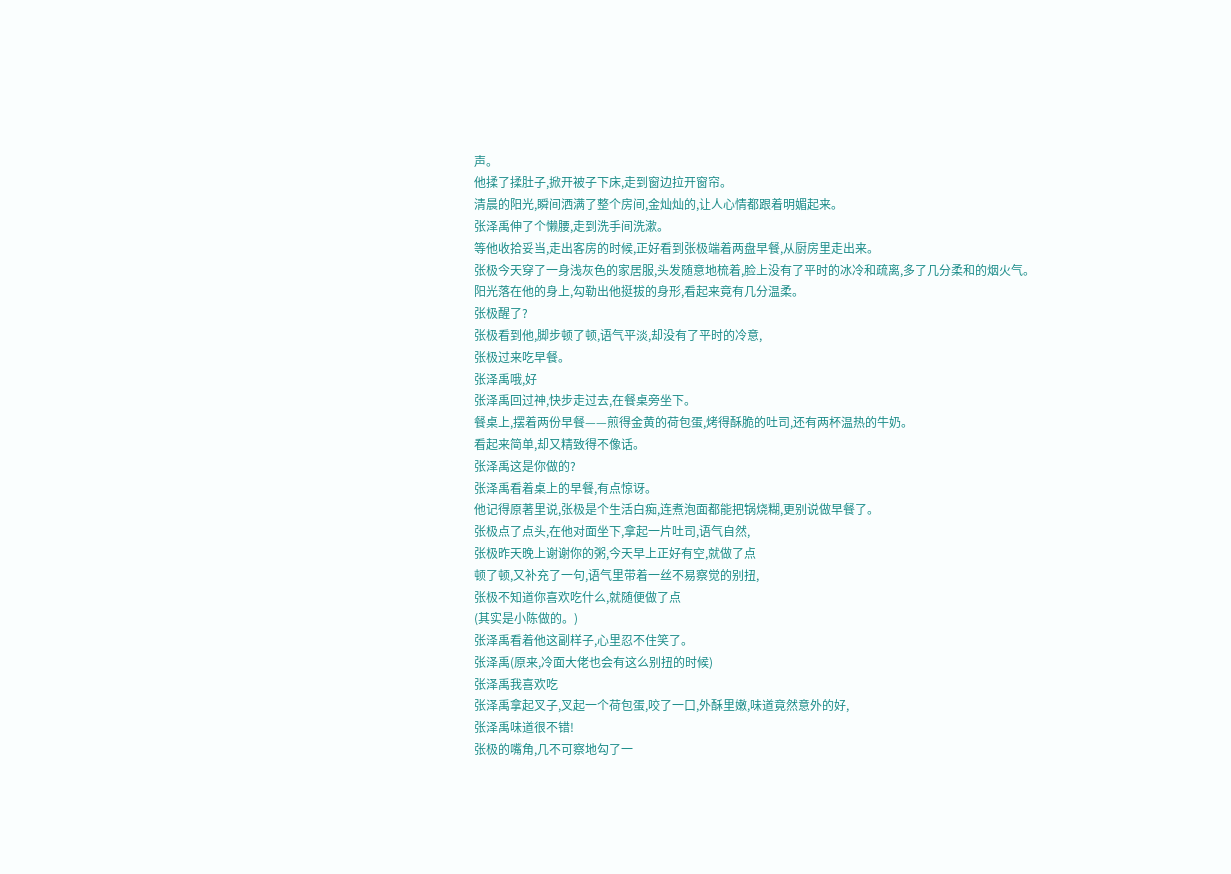声。
他揉了揉肚子,掀开被子下床,走到窗边拉开窗帘。
清晨的阳光,瞬间洒满了整个房间,金灿灿的,让人心情都跟着明媚起来。
张泽禹伸了个懒腰,走到洗手间洗漱。
等他收拾妥当,走出客房的时候,正好看到张极端着两盘早餐,从厨房里走出来。
张极今天穿了一身浅灰色的家居服,头发随意地梳着,脸上没有了平时的冰冷和疏离,多了几分柔和的烟火气。
阳光落在他的身上,勾勒出他挺拔的身形,看起来竟有几分温柔。
张极醒了?
张极看到他,脚步顿了顿,语气平淡,却没有了平时的冷意,
张极过来吃早餐。
张泽禹哦,好
张泽禹回过神,快步走过去,在餐桌旁坐下。
餐桌上,摆着两份早餐——煎得金黄的荷包蛋,烤得酥脆的吐司,还有两杯温热的牛奶。
看起来简单,却又精致得不像话。
张泽禹这是你做的?
张泽禹看着桌上的早餐,有点惊讶。
他记得原著里说,张极是个生活白痴,连煮泡面都能把锅烧糊,更别说做早餐了。
张极点了点头,在他对面坐下,拿起一片吐司,语气自然,
张极昨天晚上谢谢你的粥,今天早上正好有空,就做了点
顿了顿,又补充了一句,语气里带着一丝不易察觉的别扭,
张极不知道你喜欢吃什么,就随便做了点
(其实是小陈做的。)
张泽禹看着他这副样子,心里忍不住笑了。
张泽禹(原来,冷面大佬也会有这么别扭的时候)
张泽禹我喜欢吃
张泽禹拿起叉子,叉起一个荷包蛋,咬了一口,外酥里嫩,味道竟然意外的好,
张泽禹味道很不错!
张极的嘴角,几不可察地勾了一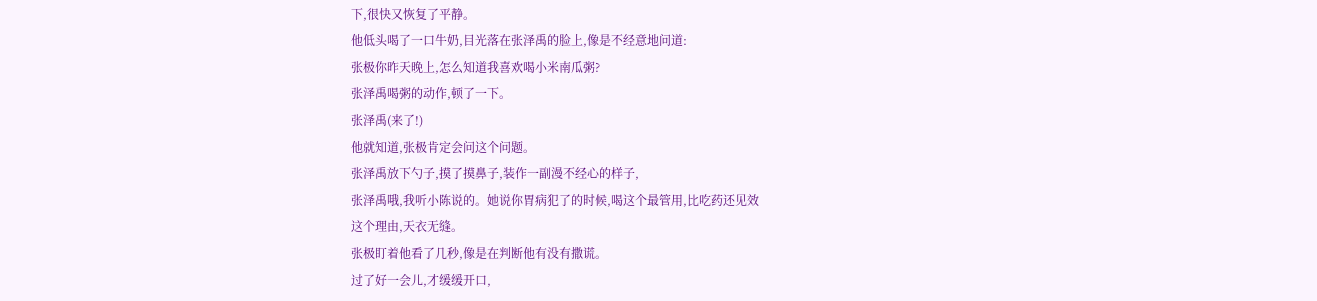下,很快又恢复了平静。
他低头喝了一口牛奶,目光落在张泽禹的脸上,像是不经意地问道:
张极你昨天晚上,怎么知道我喜欢喝小米南瓜粥?
张泽禹喝粥的动作,顿了一下。
张泽禹(来了!)
他就知道,张极肯定会问这个问题。
张泽禹放下勺子,摸了摸鼻子,装作一副漫不经心的样子,
张泽禹哦,我听小陈说的。她说你胃病犯了的时候,喝这个最管用,比吃药还见效
这个理由,天衣无缝。
张极盯着他看了几秒,像是在判断他有没有撒谎。
过了好一会儿,才缓缓开口,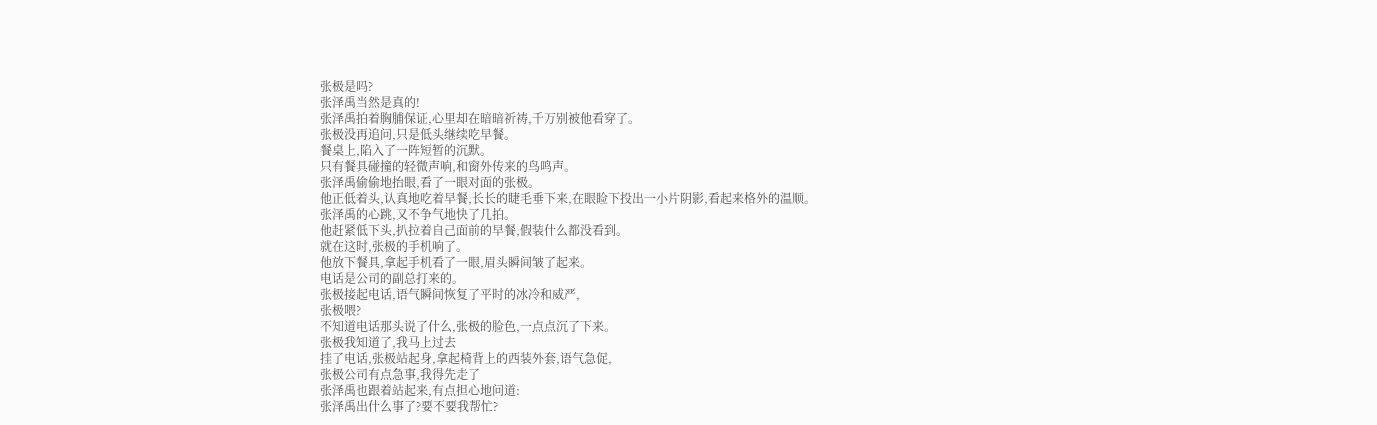张极是吗?
张泽禹当然是真的!
张泽禹拍着胸脯保证,心里却在暗暗祈祷,千万别被他看穿了。
张极没再追问,只是低头继续吃早餐。
餐桌上,陷入了一阵短暂的沉默。
只有餐具碰撞的轻微声响,和窗外传来的鸟鸣声。
张泽禹偷偷地抬眼,看了一眼对面的张极。
他正低着头,认真地吃着早餐,长长的睫毛垂下来,在眼睑下投出一小片阴影,看起来格外的温顺。
张泽禹的心跳,又不争气地快了几拍。
他赶紧低下头,扒拉着自己面前的早餐,假装什么都没看到。
就在这时,张极的手机响了。
他放下餐具,拿起手机看了一眼,眉头瞬间皱了起来。
电话是公司的副总打来的。
张极接起电话,语气瞬间恢复了平时的冰冷和威严,
张极喂?
不知道电话那头说了什么,张极的脸色,一点点沉了下来。
张极我知道了,我马上过去
挂了电话,张极站起身,拿起椅背上的西装外套,语气急促,
张极公司有点急事,我得先走了
张泽禹也跟着站起来,有点担心地问道:
张泽禹出什么事了?要不要我帮忙?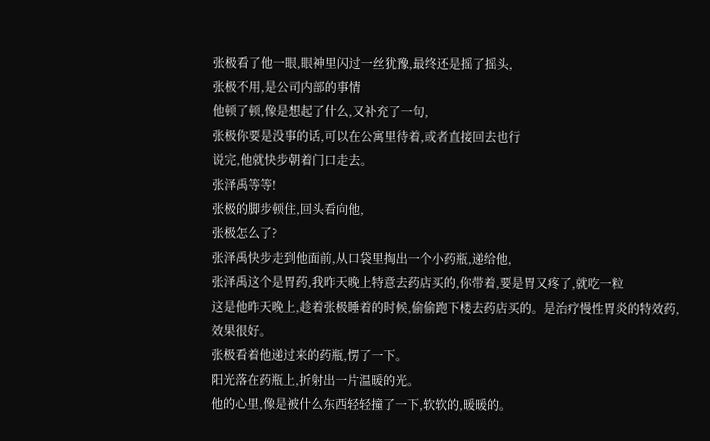张极看了他一眼,眼神里闪过一丝犹豫,最终还是摇了摇头,
张极不用,是公司内部的事情
他顿了顿,像是想起了什么,又补充了一句,
张极你要是没事的话,可以在公寓里待着,或者直接回去也行
说完,他就快步朝着门口走去。
张泽禹等等!
张极的脚步顿住,回头看向他,
张极怎么了?
张泽禹快步走到他面前,从口袋里掏出一个小药瓶,递给他,
张泽禹这个是胃药,我昨天晚上特意去药店买的,你带着,要是胃又疼了,就吃一粒
这是他昨天晚上,趁着张极睡着的时候,偷偷跑下楼去药店买的。是治疗慢性胃炎的特效药,效果很好。
张极看着他递过来的药瓶,愣了一下。
阳光落在药瓶上,折射出一片温暖的光。
他的心里,像是被什么东西轻轻撞了一下,软软的,暖暖的。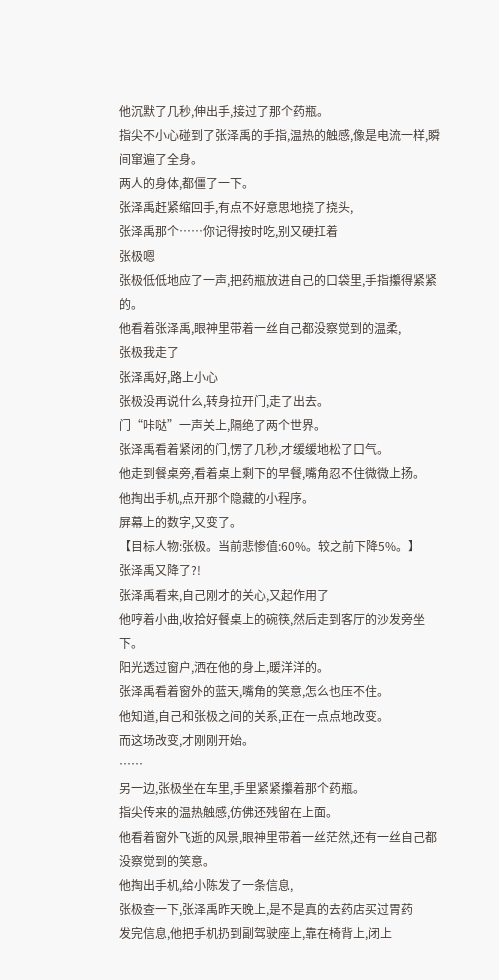他沉默了几秒,伸出手,接过了那个药瓶。
指尖不小心碰到了张泽禹的手指,温热的触感,像是电流一样,瞬间窜遍了全身。
两人的身体,都僵了一下。
张泽禹赶紧缩回手,有点不好意思地挠了挠头,
张泽禹那个……你记得按时吃,别又硬扛着
张极嗯
张极低低地应了一声,把药瓶放进自己的口袋里,手指攥得紧紧的。
他看着张泽禹,眼神里带着一丝自己都没察觉到的温柔,
张极我走了
张泽禹好,路上小心
张极没再说什么,转身拉开门,走了出去。
门“咔哒”一声关上,隔绝了两个世界。
张泽禹看着紧闭的门,愣了几秒,才缓缓地松了口气。
他走到餐桌旁,看着桌上剩下的早餐,嘴角忍不住微微上扬。
他掏出手机,点开那个隐藏的小程序。
屏幕上的数字,又变了。
【目标人物:张极。当前悲惨值:60%。较之前下降5%。】
张泽禹又降了?!
张泽禹看来,自己刚才的关心,又起作用了
他哼着小曲,收拾好餐桌上的碗筷,然后走到客厅的沙发旁坐下。
阳光透过窗户,洒在他的身上,暖洋洋的。
张泽禹看着窗外的蓝天,嘴角的笑意,怎么也压不住。
他知道,自己和张极之间的关系,正在一点点地改变。
而这场改变,才刚刚开始。
……
另一边,张极坐在车里,手里紧紧攥着那个药瓶。
指尖传来的温热触感,仿佛还残留在上面。
他看着窗外飞逝的风景,眼神里带着一丝茫然,还有一丝自己都没察觉到的笑意。
他掏出手机,给小陈发了一条信息,
张极查一下,张泽禹昨天晚上,是不是真的去药店买过胃药
发完信息,他把手机扔到副驾驶座上,靠在椅背上,闭上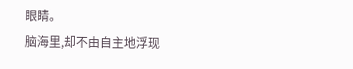眼睛。
脑海里,却不由自主地浮现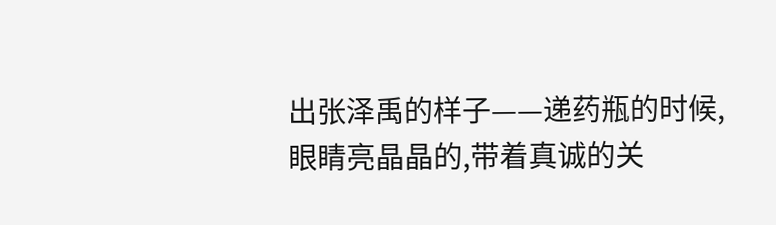出张泽禹的样子——递药瓶的时候,眼睛亮晶晶的,带着真诚的关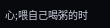心;喂自己喝粥的时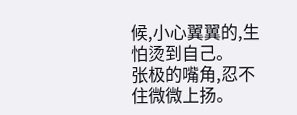候,小心翼翼的,生怕烫到自己。
张极的嘴角,忍不住微微上扬。